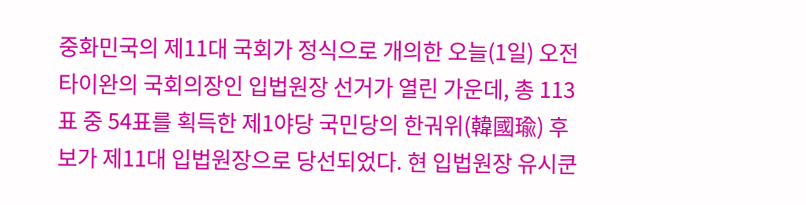중화민국의 제11대 국회가 정식으로 개의한 오늘(1일) 오전 타이완의 국회의장인 입법원장 선거가 열린 가운데, 총 113표 중 54표를 획득한 제1야당 국민당의 한궈위(韓國瑜) 후보가 제11대 입법원장으로 당선되었다. 현 입법원장 유시쿤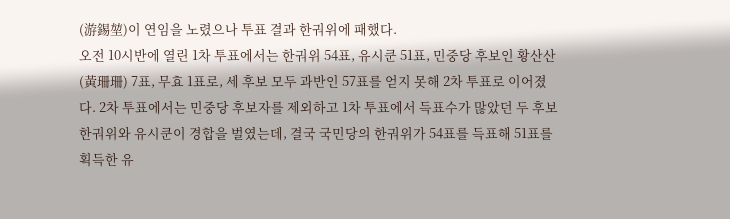(游錫堃)이 연임을 노렸으나 투표 결과 한궈위에 패했다.
오전 10시반에 열린 1차 투표에서는 한궈위 54표, 유시쿤 51표, 민중당 후보인 황산산(黃珊珊) 7표, 무효 1표로, 세 후보 모두 과반인 57표를 얻지 못해 2차 투표로 이어졌다. 2차 투표에서는 민중당 후보자를 제외하고 1차 투표에서 득표수가 많았던 두 후보 한궈위와 유시쿤이 경합을 벌였는데, 결국 국민당의 한궈위가 54표를 득표해 51표를 획득한 유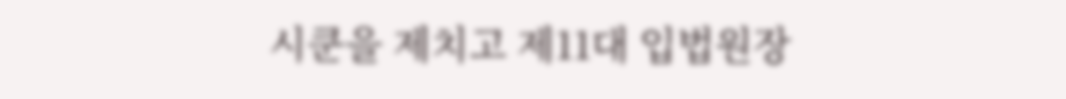시쿤을 제치고 제11대 입법원장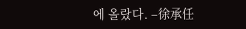에 올랐다. –徐承任